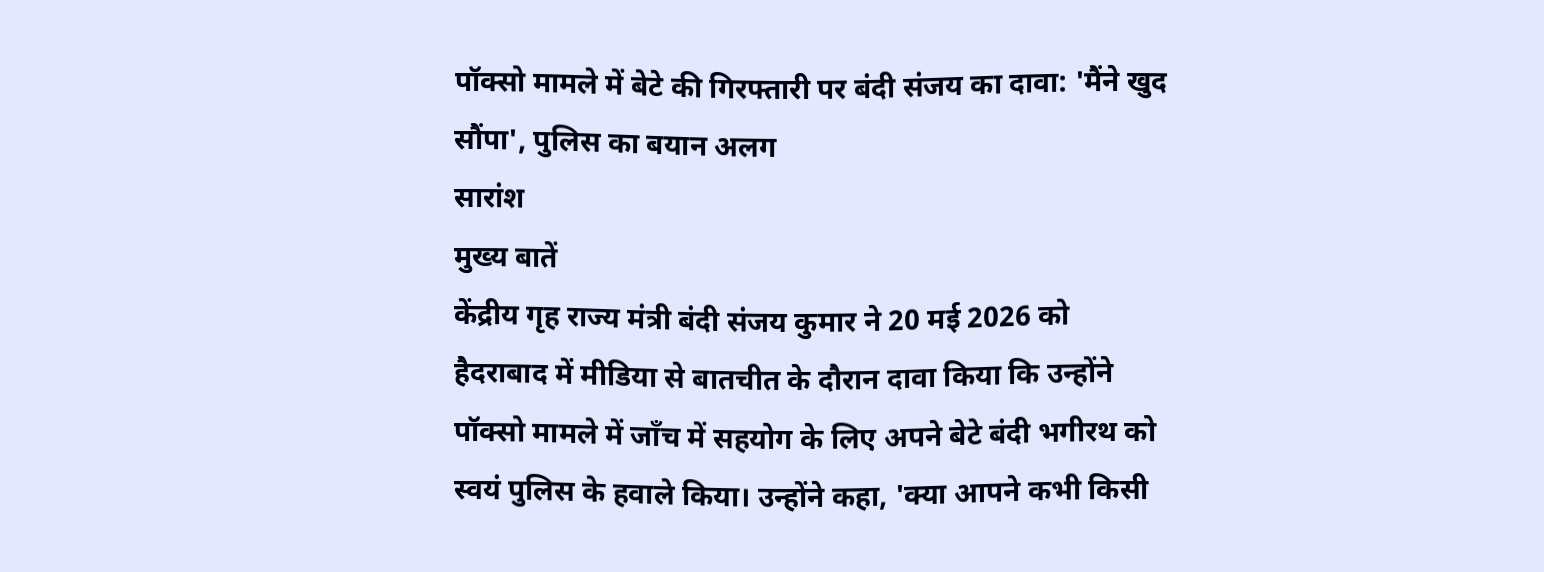पॉक्सो मामले में बेटे की गिरफ्तारी पर बंदी संजय का दावा: 'मैंने खुद सौंपा', पुलिस का बयान अलग
सारांश
मुख्य बातें
केंद्रीय गृह राज्य मंत्री बंदी संजय कुमार ने 20 मई 2026 को हैदराबाद में मीडिया से बातचीत के दौरान दावा किया कि उन्होंने पॉक्सो मामले में जाँच में सहयोग के लिए अपने बेटे बंदी भगीरथ को स्वयं पुलिस के हवाले किया। उन्होंने कहा, 'क्या आपने कभी किसी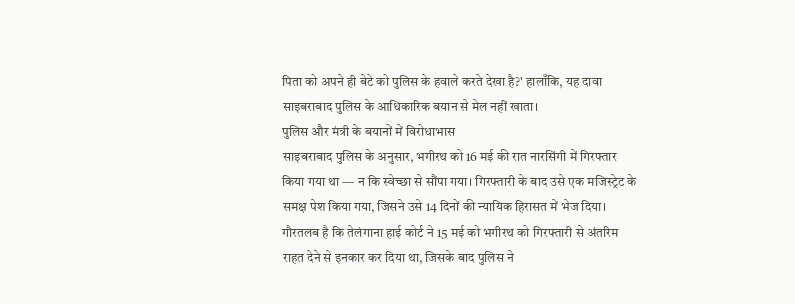पिता को अपने ही बेटे को पुलिस के हवाले करते देखा है?' हालाँकि, यह दावा साइबराबाद पुलिस के आधिकारिक बयान से मेल नहीं खाता।
पुलिस और मंत्री के बयानों में विरोधाभास
साइबराबाद पुलिस के अनुसार, भगीरथ को 16 मई की रात नारसिंगी में गिरफ्तार किया गया था — न कि स्वेच्छा से सौंपा गया। गिरफ्तारी के बाद उसे एक मजिस्ट्रेट के समक्ष पेश किया गया, जिसने उसे 14 दिनों की न्यायिक हिरासत में भेज दिया। गौरतलब है कि तेलंगाना हाई कोर्ट ने 15 मई को भगीरथ को गिरफ्तारी से अंतरिम राहत देने से इनकार कर दिया था, जिसके बाद पुलिस ने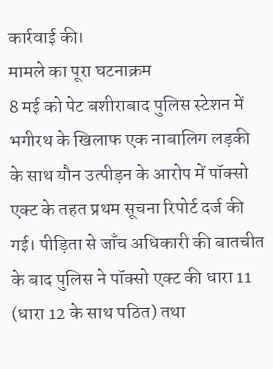कार्रवाई की।
मामले का पूरा घटनाक्रम
8 मई को पेट बशीराबाद पुलिस स्टेशन में भगीरथ के खिलाफ एक नाबालिग लड़की के साथ यौन उत्पीड़न के आरोप में पॉक्सो एक्ट के तहत प्रथम सूचना रिपोर्ट दर्ज की गई। पीड़िता से जाँच अधिकारी की बातचीत के बाद पुलिस ने पॉक्सो एक्ट की धारा 11 (धारा 12 के साथ पठित) तथा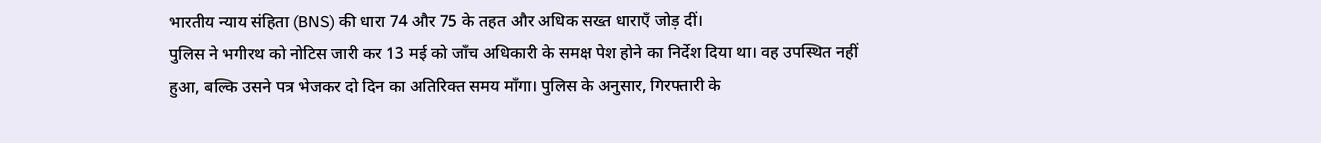भारतीय न्याय संहिता (BNS) की धारा 74 और 75 के तहत और अधिक सख्त धाराएँ जोड़ दीं।
पुलिस ने भगीरथ को नोटिस जारी कर 13 मई को जाँच अधिकारी के समक्ष पेश होने का निर्देश दिया था। वह उपस्थित नहीं हुआ, बल्कि उसने पत्र भेजकर दो दिन का अतिरिक्त समय माँगा। पुलिस के अनुसार, गिरफ्तारी के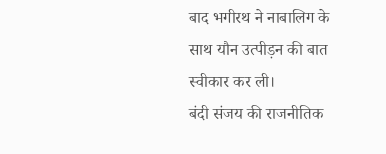बाद भगीरथ ने नाबालिग के साथ यौन उत्पीड़न की बात स्वीकार कर ली।
बंदी संजय की राजनीतिक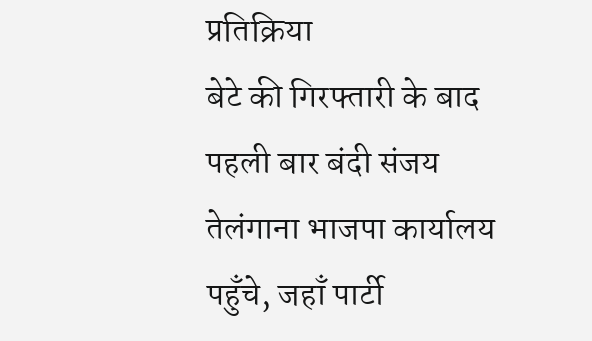प्रतिक्रिया
बेटे की गिरफ्तारी के बाद पहली बार बंदी संजय तेलंगाना भाजपा कार्यालय पहुँचे, जहाँ पार्टी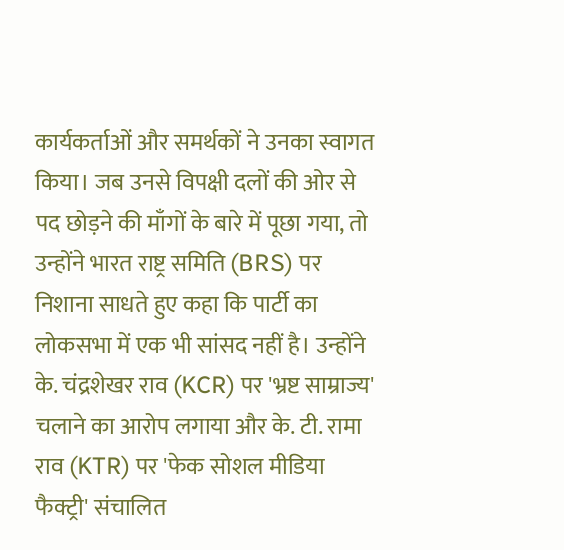कार्यकर्ताओं और समर्थकों ने उनका स्वागत किया। जब उनसे विपक्षी दलों की ओर से पद छोड़ने की माँगों के बारे में पूछा गया, तो उन्होंने भारत राष्ट्र समिति (BRS) पर निशाना साधते हुए कहा कि पार्टी का लोकसभा में एक भी सांसद नहीं है। उन्होंने के. चंद्रशेखर राव (KCR) पर 'भ्रष्ट साम्राज्य' चलाने का आरोप लगाया और के. टी. रामा राव (KTR) पर 'फेक सोशल मीडिया फैक्ट्री' संचालित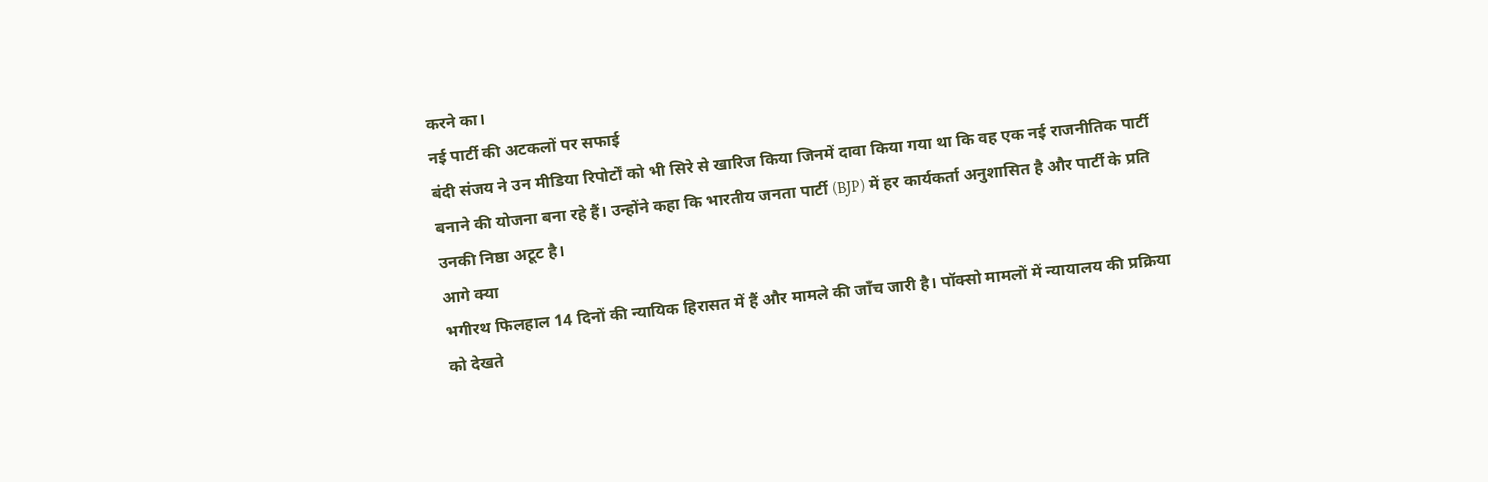करने का।
नई पार्टी की अटकलों पर सफाई
बंदी संजय ने उन मीडिया रिपोर्टों को भी सिरे से खारिज किया जिनमें दावा किया गया था कि वह एक नई राजनीतिक पार्टी बनाने की योजना बना रहे हैं। उन्होंने कहा कि भारतीय जनता पार्टी (BJP) में हर कार्यकर्ता अनुशासित है और पार्टी के प्रति उनकी निष्ठा अटूट है।
आगे क्या
भगीरथ फिलहाल 14 दिनों की न्यायिक हिरासत में हैं और मामले की जाँच जारी है। पॉक्सो मामलों में न्यायालय की प्रक्रिया को देखते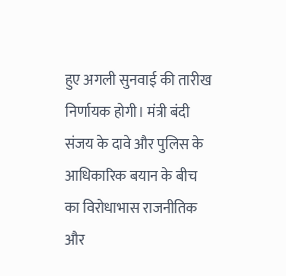हुए अगली सुनवाई की तारीख निर्णायक होगी। मंत्री बंदी संजय के दावे और पुलिस के आधिकारिक बयान के बीच का विरोधाभास राजनीतिक और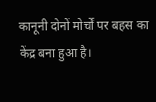कानूनी दोनों मोर्चों पर बहस का केंद्र बना हुआ है।